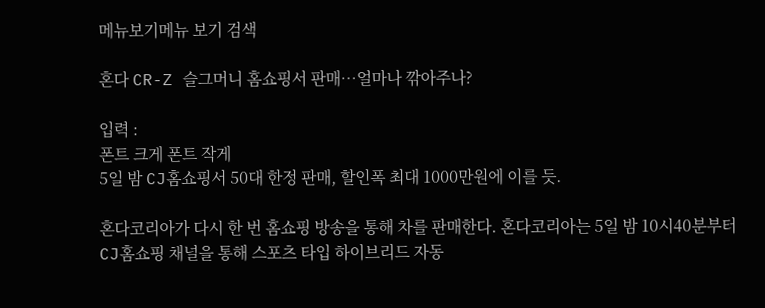메뉴보기메뉴 보기 검색

혼다 CR-Z 슬그머니 홈쇼핑서 판매…얼마나 깎아주나?

입력 :
폰트 크게 폰트 작게
5일 밤 CJ홈쇼핑서 50대 한정 판매, 할인폭 최대 1000만원에 이를 듯.

혼다코리아가 다시 한 번 홈쇼핑 방송을 통해 차를 판매한다. 혼다코리아는 5일 밤 10시40분부터 CJ홈쇼핑 채널을 통해 스포츠 타입 하이브리드 자동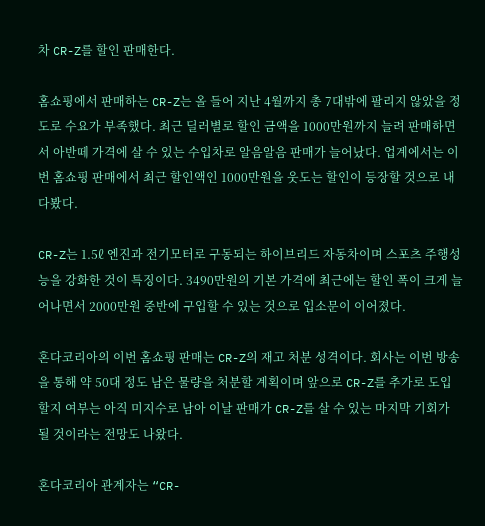차 CR-Z를 할인 판매한다.

홈쇼핑에서 판매하는 CR-Z는 올 들어 지난 4월까지 총 7대밖에 팔리지 않았을 정도로 수요가 부족했다. 최근 딜러별로 할인 금액을 1000만원까지 늘려 판매하면서 아반떼 가격에 살 수 있는 수입차로 알음알음 판매가 늘어났다. 업계에서는 이번 홈쇼핑 판매에서 최근 할인액인 1000만원을 웃도는 할인이 등장할 것으로 내다봤다.

CR-Z는 1.5ℓ 엔진과 전기모터로 구동되는 하이브리드 자동차이며 스포츠 주행성능을 강화한 것이 특징이다. 3490만원의 기본 가격에 최근에는 할인 폭이 크게 늘어나면서 2000만원 중반에 구입할 수 있는 것으로 입소문이 이어졌다.

혼다코리아의 이번 홈쇼핑 판매는 CR-Z의 재고 처분 성격이다. 회사는 이번 방송을 통해 약 50대 정도 남은 물량을 처분할 계획이며 앞으로 CR-Z를 추가로 도입할지 여부는 아직 미지수로 남아 이날 판매가 CR-Z를 살 수 있는 마지막 기회가 될 것이라는 전망도 나왔다.

혼다코리아 관계자는 “CR-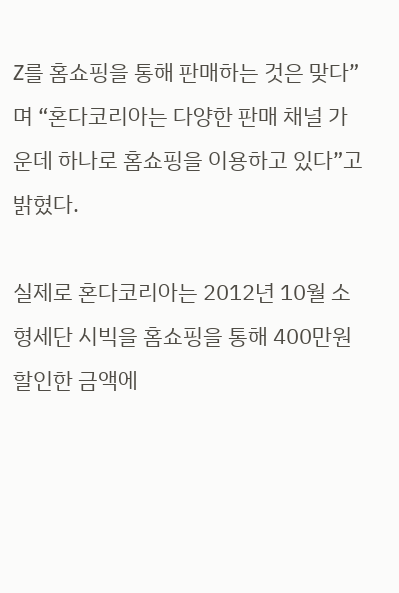Z를 홈쇼핑을 통해 판매하는 것은 맞다”며 “혼다코리아는 다양한 판매 채널 가운데 하나로 홈쇼핑을 이용하고 있다”고 밝혔다.

실제로 혼다코리아는 2012년 10월 소형세단 시빅을 홈쇼핑을 통해 400만원 할인한 금액에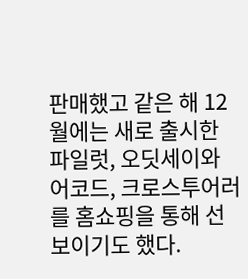판매했고 같은 해 12월에는 새로 출시한 파일럿, 오딧세이와 어코드, 크로스투어러를 홈쇼핑을 통해 선보이기도 했다.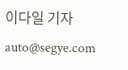이다일 기자 auto@segye.com